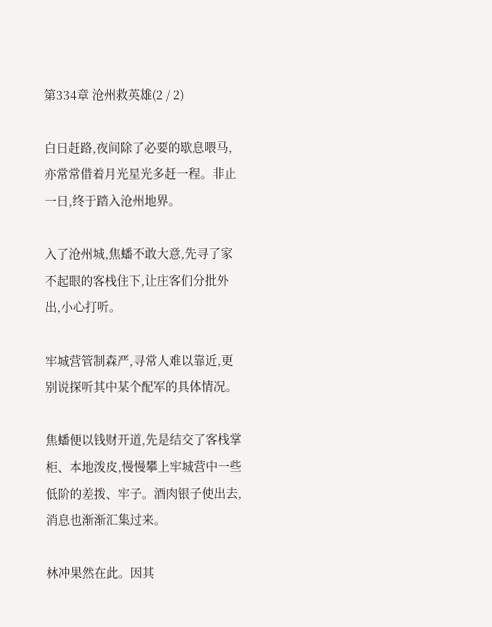第334章 沧州救英雄(2 / 2)

白日赶路,夜间除了必要的歇息喂马,亦常常借着月光星光多赶一程。非止一日,终于踏入沧州地界。

入了沧州城,焦蟠不敢大意,先寻了家不起眼的客栈住下,让庄客们分批外出,小心打听。

牢城营管制森严,寻常人难以靠近,更别说探听其中某个配军的具体情况。

焦蟠便以钱财开道,先是结交了客栈掌柜、本地泼皮,慢慢攀上牢城营中一些低阶的差拨、牢子。酒肉银子使出去,消息也渐渐汇集过来。

林冲果然在此。因其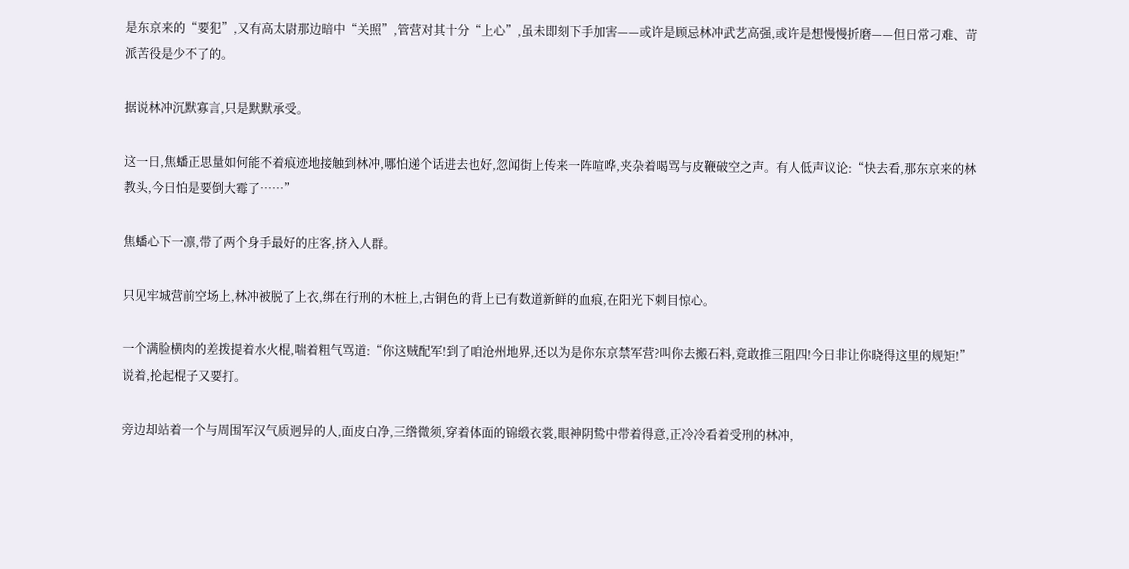是东京来的“要犯”,又有高太尉那边暗中“关照”,管营对其十分“上心”,虽未即刻下手加害——或许是顾忌林冲武艺高强,或许是想慢慢折磨——但日常刁难、苛派苦役是少不了的。

据说林冲沉默寡言,只是默默承受。

这一日,焦蟠正思量如何能不着痕迹地接触到林冲,哪怕递个话进去也好,忽闻街上传来一阵喧哗,夹杂着喝骂与皮鞭破空之声。有人低声议论:“快去看,那东京来的林教头,今日怕是要倒大霉了……”

焦蟠心下一凛,带了两个身手最好的庄客,挤入人群。

只见牢城营前空场上,林冲被脱了上衣,绑在行刑的木桩上,古铜色的背上已有数道新鲜的血痕,在阳光下刺目惊心。

一个满脸横肉的差拨提着水火棍,喘着粗气骂道:“你这贼配军!到了咱沧州地界,还以为是你东京禁军营?叫你去搬石料,竟敢推三阻四!今日非让你晓得这里的规矩!”说着,抡起棍子又要打。

旁边却站着一个与周围军汉气质迥异的人,面皮白净,三绺微须,穿着体面的锦缎衣裳,眼神阴鸷中带着得意,正冷冷看着受刑的林冲,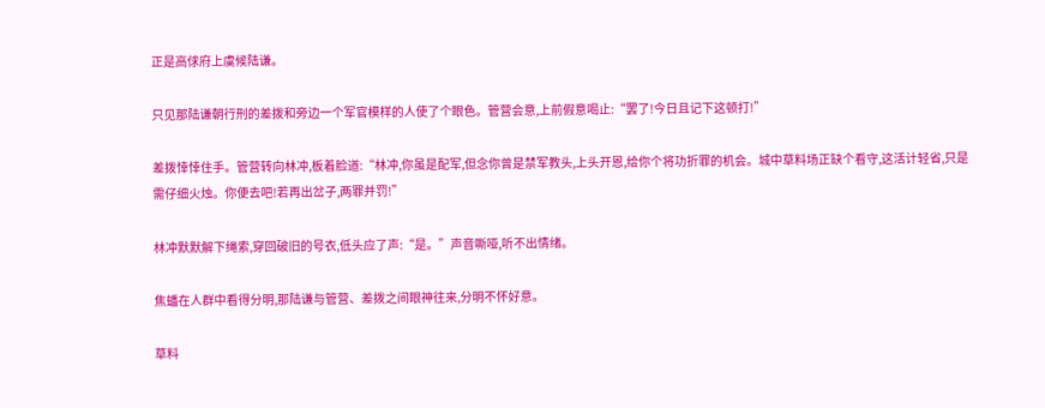正是高俅府上虞候陆谦。

只见那陆谦朝行刑的差拨和旁边一个军官模样的人使了个眼色。管营会意,上前假意喝止:“罢了!今日且记下这顿打!”

差拨悻悻住手。管营转向林冲,板着脸道:“林冲,你虽是配军,但念你曾是禁军教头,上头开恩,给你个将功折罪的机会。城中草料场正缺个看守,这活计轻省,只是需仔细火烛。你便去吧!若再出岔子,两罪并罚!”

林冲默默解下绳索,穿回破旧的号衣,低头应了声:“是。”声音嘶哑,听不出情绪。

焦蟠在人群中看得分明,那陆谦与管营、差拨之间眼神往来,分明不怀好意。

草料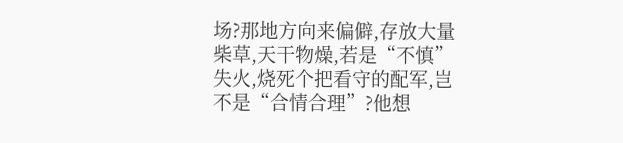场?那地方向来偏僻,存放大量柴草,天干物燥,若是“不慎”失火,烧死个把看守的配军,岂不是“合情合理”?他想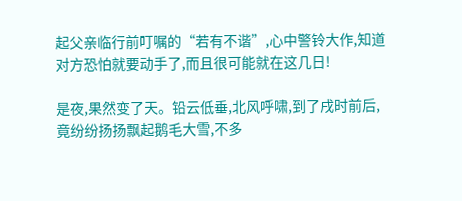起父亲临行前叮嘱的“若有不谐”,心中警铃大作,知道对方恐怕就要动手了,而且很可能就在这几日!

是夜,果然变了天。铅云低垂,北风呼啸,到了戌时前后,竟纷纷扬扬飘起鹅毛大雪,不多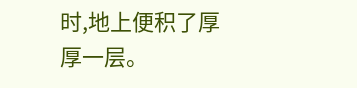时,地上便积了厚厚一层。